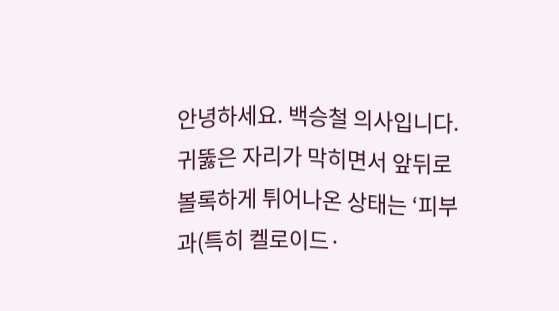안녕하세요. 백승철 의사입니다.
귀뚫은 자리가 막히면서 앞뒤로 볼록하게 튀어나온 상태는 ‘피부과(특히 켈로이드·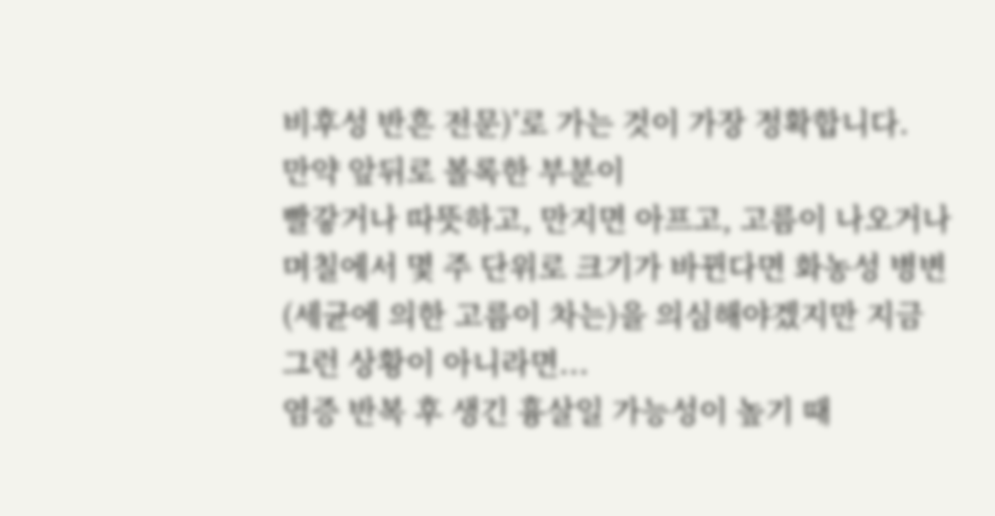비후성 반흔 전문)’로 가는 것이 가장 정확합니다.
만약 앞뒤로 볼록한 부분이
빨갛거나 따뜻하고, 만지면 아프고, 고름이 나오거나 며칠에서 몇 주 단위로 크기가 바뀐다면 화농성 병변(세균에 의한 고름이 차는)을 의심해야겠지만 지금 그런 상황이 아니라면...
염증 반복 후 생긴 흉살일 가능성이 높기 때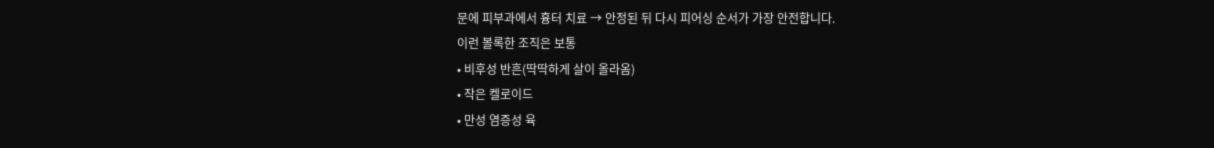문에 피부과에서 흉터 치료 → 안정된 뒤 다시 피어싱 순서가 가장 안전합니다.
이런 볼록한 조직은 보통
• 비후성 반흔(딱딱하게 살이 올라옴)
• 작은 켈로이드
• 만성 염증성 육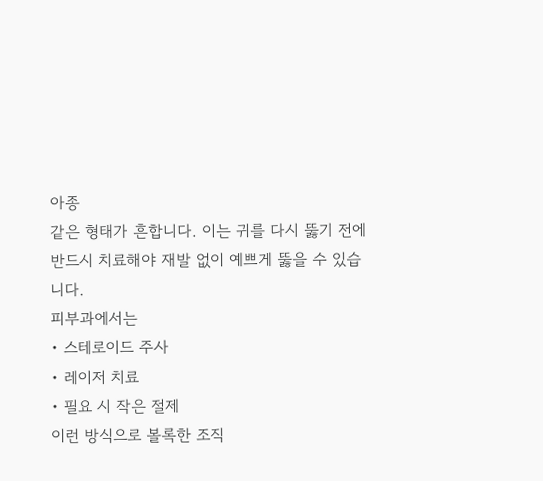아종
같은 형태가 흔합니다. 이는 귀를 다시 뚫기 전에 반드시 치료해야 재발 없이 예쁘게 뚫을 수 있습니다.
피부과에서는
• 스테로이드 주사
• 레이저 치료
• 필요 시 작은 절제
이런 방식으로 볼록한 조직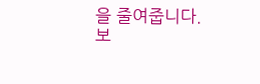을 줄여줍니다.
보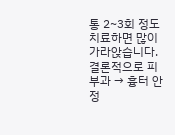통 2~3회 정도 치료하면 많이 가라앉습니다.
결론적으로 피부과 → 흉터 안정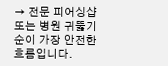→ 전문 피어싱샵 또는 병원 귀뚫기 순이 가장 안전한 흐름입니다.